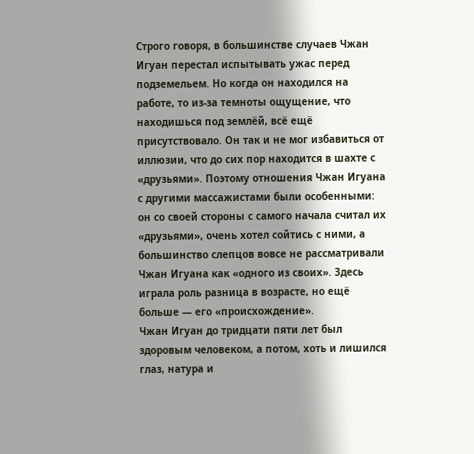Строго говоря, в большинстве случаев Чжан Игуан перестал испытывать ужас перед подземельем. Но когда он находился на работе, то из-за темноты ощущение, что находишься под землёй, всё ещё присутствовало. Он так и не мог избавиться от иллюзии, что до сих пор находится в шахте с «друзьями». Поэтому отношения Чжан Игуана с другими массажистами были особенными: он со своей стороны с самого начала считал их «друзьями», очень хотел сойтись с ними, а большинство слепцов вовсе не рассматривали Чжан Игуана как «одного из своих». Здесь играла роль разница в возрасте, но ещё больше — его «происхождение».
Чжан Игуан до тридцати пяти лет был здоровым человеком, а потом, хоть и лишился глаз, натура и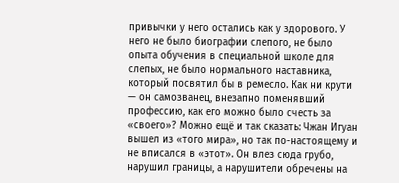привычки у него остались как у здорового. У него не было биографии слепого, не было опыта обучения в специальной школе для слепых, не было нормального наставника, который посвятил бы в ремесло. Как ни крути — он самозванец, внезапно поменявший профессию, как его можно было счесть за «своего»? Можно ещё и так сказать: Чжан Игуан вышел из «того мира», но так по-настоящему и не вписался в «этот». Он влез сюда грубо, нарушил границы, а нарушители обречены на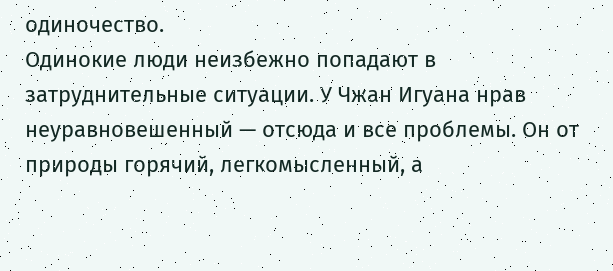одиночество.
Одинокие люди неизбежно попадают в затруднительные ситуации. У Чжан Игуана нрав неуравновешенный — отсюда и все проблемы. Он от природы горячий, легкомысленный, а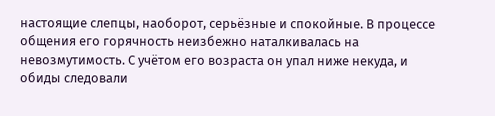настоящие слепцы, наоборот, серьёзные и спокойные. В процессе общения его горячность неизбежно наталкивалась на невозмутимость. С учётом его возраста он упал ниже некуда, и обиды следовали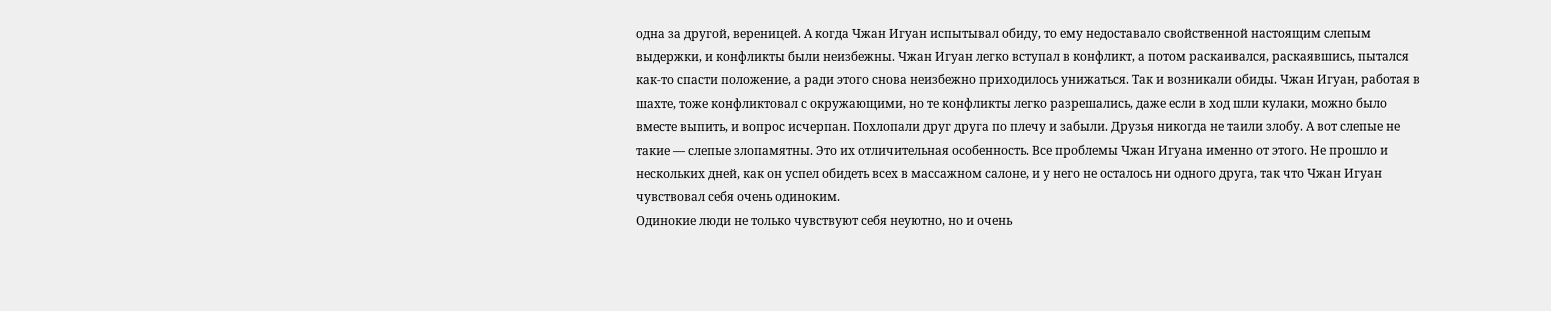одна за другой, вереницей. А когда Чжан Игуан испытывал обиду, то ему недоставало свойственной настоящим слепым выдержки, и конфликты были неизбежны. Чжан Игуан легко вступал в конфликт, а потом раскаивался, раскаявшись, пытался как-то спасти положение, а ради этого снова неизбежно приходилось унижаться. Так и возникали обиды. Чжан Игуан, работая в шахте, тоже конфликтовал с окружающими, но те конфликты легко разрешались, даже если в ход шли кулаки, можно было вместе выпить, и вопрос исчерпан. Похлопали друг друга по плечу и забыли. Друзья никогда не таили злобу. А вот слепые не такие — слепые злопамятны. Это их отличительная особенность. Все проблемы Чжан Игуана именно от этого. Не прошло и нескольких дней, как он успел обидеть всех в массажном салоне, и у него не осталось ни одного друга, так что Чжан Игуан чувствовал себя очень одиноким.
Одинокие люди не только чувствуют себя неуютно, но и очень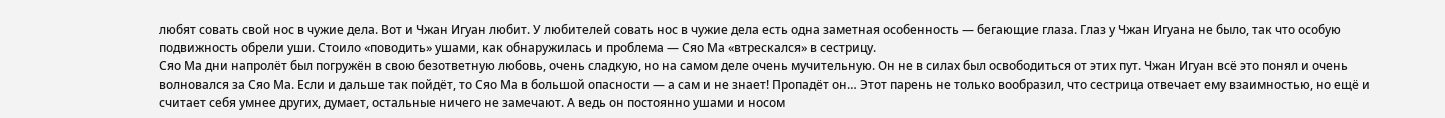любят совать свой нос в чужие дела. Вот и Чжан Игуан любит. У любителей совать нос в чужие дела есть одна заметная особенность — бегающие глаза. Глаз у Чжан Игуана не было, так что особую подвижность обрели уши. Стоило «поводить» ушами, как обнаружилась и проблема — Сяо Ма «втрескался» в сестрицу.
Сяо Ма дни напролёт был погружён в свою безответную любовь, очень сладкую, но на самом деле очень мучительную. Он не в силах был освободиться от этих пут. Чжан Игуан всё это понял и очень волновался за Сяо Ма. Если и дальше так пойдёт, то Сяо Ма в большой опасности — а сам и не знает! Пропадёт он… Этот парень не только вообразил, что сестрица отвечает ему взаимностью, но ещё и считает себя умнее других, думает, остальные ничего не замечают. А ведь он постоянно ушами и носом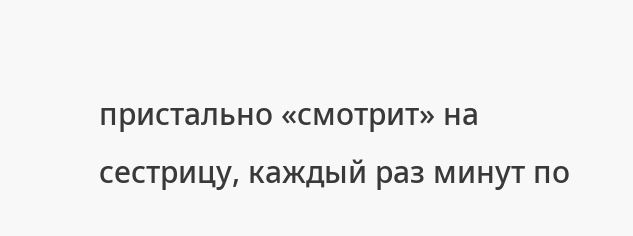пристально «смотрит» на сестрицу, каждый раз минут по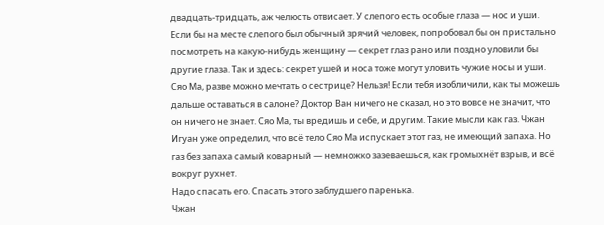двадцать-тридцать, аж челюсть отвисает. У слепого есть особые глаза — нос и уши. Если бы на месте слепого был обычный зрячий человек, попробовал бы он пристально посмотреть на какую-нибудь женщину — секрет глаз рано или поздно уловили бы другие глаза. Так и здесь: секрет ушей и носа тоже могут уловить чужие носы и уши. Сяо Ма, разве можно мечтать о сестрице? Нельзя! Если тебя изобличили, как ты можешь дальше оставаться в салоне? Доктор Ван ничего не сказал, но это вовсе не значит, что он ничего не знает. Сяо Ма, ты вредишь и себе, и другим. Такие мысли как газ. Чжан Игуан уже определил, что всё тело Сяо Ма испускает этот газ, не имеющий запаха. Но газ без запаха самый коварный — немножко зазеваешься, как громыхнёт взрыв, и всё вокруг рухнет.
Надо спасать его. Спасать этого заблудшего паренька.
Чжан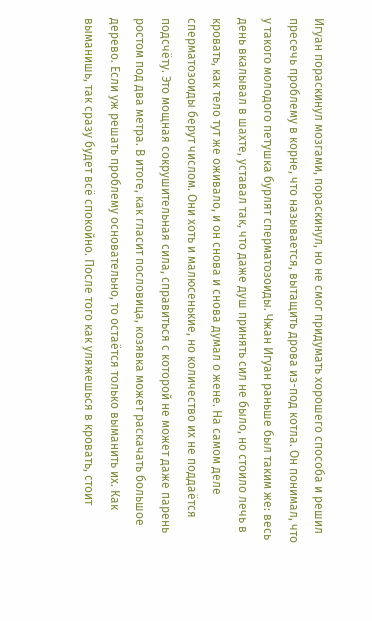Игуан пораскинул мозгами, пораскинул, но не смог придумать хорошего способа и решил пресечь проблему в корне, что называется, вытащить дрова из-под котла. Он понимал, что у такого молодого петушка бурлят сперматозоиды. Чжан Игуан раньше был таким же: весь день вкалывал в шахте, уставал так, что даже душ принять сил не было, но стоило лечь в кровать, как тело тут же оживало, и он снова и снова думал о жене. На самом деле сперматозоиды берут числом. Они хоть и малюсенькие, но количество их не поддаётся подсчёту. Это мощная сокрушительная сила, справиться с которой не может даже парень ростом под два метра. В итоге, как гласит пословица, козявка может раскачать большое дерево. Если уж решать проблему основательно, то остаётся только выманить их. Как выманишь, так сразу будет всё спокойно. После того как уляжешься в кровать, стоит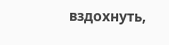вздохнуть,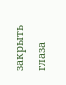закрыть глаза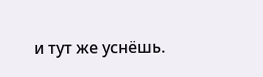и тут же уснёшь.